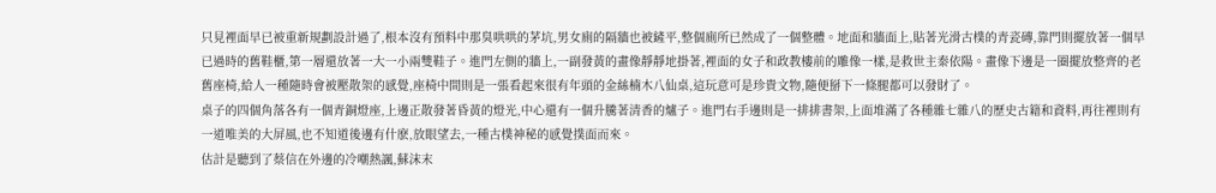只見裡面早已被重新規劃設計過了,根本沒有預料中那臭哄哄的茅坑,男女廁的隔牆也被鏟平,整個廁所已然成了一個整體。地面和牆面上,貼著光滑古樸的青瓷磚,靠門則擺放著一個早已過時的舊鞋櫃,第一層還放著一大一小兩雙鞋子。進門左側的牆上,一副發黃的畫像靜靜地掛著,裡面的女子和政教樓前的雕像一樣,是救世主秦依陽。畫像下邊是一圈擺放整齊的老舊座椅,給人一種隨時會被壓散架的感覺,座椅中間則是一張看起來很有年頭的金絲楠木八仙桌,這玩意可是珍貴文物,隨便掰下一條腿都可以發財了。
桌子的四個角落各有一個青銅燈座,上邊正散發著昏黃的燈光,中心還有一個升騰著清香的爐子。進門右手邊則是一排排書架,上面堆滿了各種雜七雜八的歷史古籍和資料,再往裡則有一道唯美的大屏風,也不知道後邊有什麽,放眼望去,一種古樸神秘的感覺撲面而來。
估計是聽到了蔡信在外邊的冷嘲熱諷,蘇沫末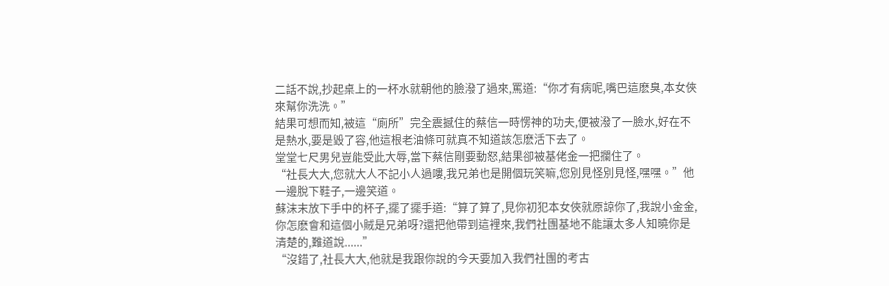二話不說,抄起桌上的一杯水就朝他的臉潑了過來,罵道:“你才有病呢,嘴巴這麽臭,本女俠來幫你洗洗。”
結果可想而知,被這“廁所”完全震撼住的蔡信一時愣神的功夫,便被潑了一臉水,好在不是熱水,要是毀了容,他這根老油條可就真不知道該怎麽活下去了。
堂堂七尺男兒豈能受此大辱,當下蔡信剛要動怒,結果卻被基佬金一把攔住了。
“社長大大,您就大人不記小人過嘍,我兄弟也是開個玩笑嘛,您別見怪別見怪,嘿嘿。”他一邊脫下鞋子,一邊笑道。
蘇沫末放下手中的杯子,擺了擺手道:“算了算了,見你初犯本女俠就原諒你了,我說小金金,你怎麽會和這個小賊是兄弟呀?還把他帶到這裡來,我們社團基地不能讓太多人知曉你是清楚的,難道說......”
“沒錯了,社長大大,他就是我跟你說的今天要加入我們社團的考古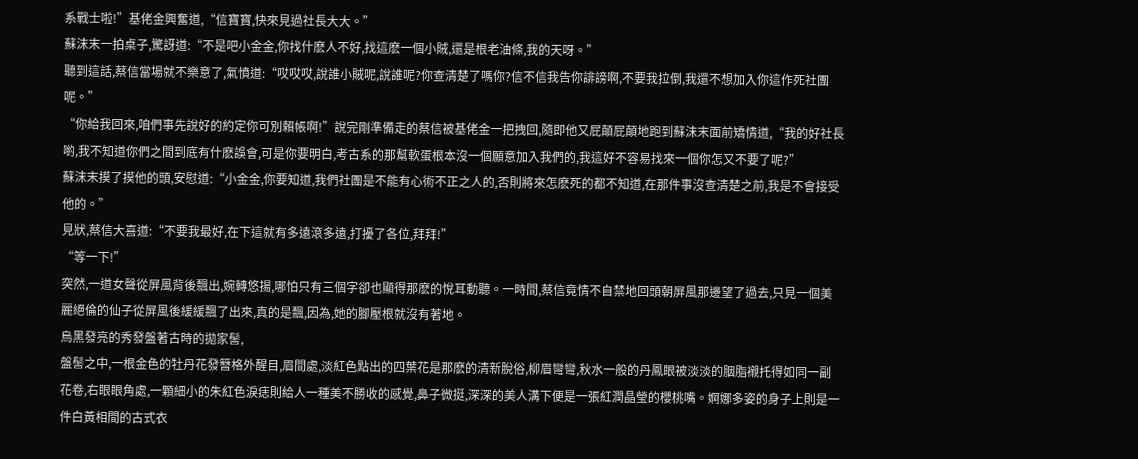系戰士啦!”基佬金興奮道,“信寶寶,快來見過社長大大。”
蘇沫末一拍桌子,驚訝道:“不是吧小金金,你找什麽人不好,找這麽一個小賊,還是根老油條,我的天呀。”
聽到這話,蔡信當場就不樂意了,氣憤道:“哎哎哎,說誰小賊呢,說誰呢?你查清楚了嗎你?信不信我告你誹謗啊,不要我拉倒,我還不想加入你這作死社團呢。”
“你給我回來,咱們事先說好的約定你可別賴帳啊!”說完剛準備走的蔡信被基佬金一把拽回,隨即他又屁顛屁顛地跑到蘇沫末面前矯情道,“我的好社長喲,我不知道你們之間到底有什麽誤會,可是你要明白,考古系的那幫軟蛋根本沒一個願意加入我們的,我這好不容易找來一個你怎又不要了呢?”
蘇沫末摸了摸他的頭,安慰道:“小金金,你要知道,我們社團是不能有心術不正之人的,否則將來怎麽死的都不知道,在那件事沒查清楚之前,我是不會接受他的。”
見狀,蔡信大喜道:“不要我最好,在下這就有多遠滾多遠,打擾了各位,拜拜!”
“等一下!”
突然,一道女聲從屏風背後飄出,婉轉悠揚,哪怕只有三個字卻也顯得那麽的悅耳動聽。一時間,蔡信竟情不自禁地回頭朝屏風那邊望了過去,只見一個美麗絕倫的仙子從屏風後緩緩飄了出來,真的是飄,因為,她的腳壓根就沒有著地。
烏黑發亮的秀發盤著古時的拋家髻,
盤髻之中,一根金色的牡丹花發簪格外醒目,眉間處,淡紅色點出的四葉花是那麽的清新脫俗,柳眉彎彎,秋水一般的丹鳳眼被淡淡的胭脂襯托得如同一副花卷,右眼眼角處,一顆細小的朱紅色淚痣則給人一種美不勝收的感覺,鼻子微挺,深深的美人溝下便是一張紅潤晶瑩的櫻桃嘴。婀娜多姿的身子上則是一件白黃相間的古式衣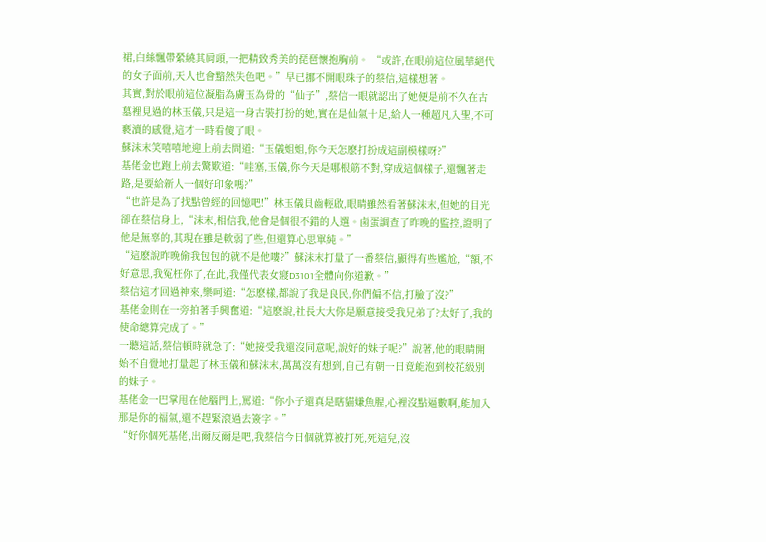裙,白絲飄帶縈繞其肩頭,一把精致秀美的琵琶懷抱胸前。 “或許,在眼前這位風華絕代的女子面前,天人也會黯然失色吧。”早已挪不開眼珠子的蔡信,這樣想著。
其實,對於眼前這位凝脂為膚玉為骨的“仙子”,蔡信一眼就認出了她便是前不久在古墓裡見過的林玉儀,只是這一身古裝打扮的她,實在是仙氣十足,給人一種超凡入聖,不可褻瀆的感覺,這才一時看傻了眼。
蘇沫末笑嘻嘻地迎上前去問道:“玉儀姐姐,你今天怎麽打扮成這副模樣呀?”
基佬金也跑上前去驚歎道:“哇塞,玉儀,你今天是哪根筋不對,穿成這個樣子,還飄著走路,是要給新人一個好印象嗎?”
“也許是為了找點曾經的回憶吧!”林玉儀貝齒輕啟,眼睛雖然看著蘇沫末,但她的目光卻在蔡信身上,“沫末,相信我,他會是個很不錯的人選。鹵蛋調查了昨晚的監控,證明了他是無辜的,其現在雖是軟弱了些,但還算心思單純。”
“這麽說昨晚偷我包包的就不是他嘍?”蘇沫末打量了一番蔡信,顯得有些尷尬,“額,不好意思,我冤枉你了,在此,我僅代表女寢D3101全體向你道歉。”
蔡信這才回過神來,樂呵道:“怎麽樣,都說了我是良民,你們偏不信,打臉了沒?”
基佬金則在一旁拍著手興奮道:“這麽說,社長大大你是願意接受我兄弟了?太好了,我的使命總算完成了。”
一聽這話,蔡信頓時就急了:“她接受我還沒同意呢,說好的妹子呢?”說著,他的眼睛開始不自覺地打量起了林玉儀和蘇沫末,萬萬沒有想到,自己有朝一日竟能泡到校花級別的妹子。
基佬金一巴掌甩在他腦門上,罵道:“你小子還真是瞎貓嫌魚腥,心裡沒點逼數啊,能加入那是你的福氣,還不趕緊滾過去簽字。”
“好你個死基佬,出爾反爾是吧,我蔡信今日個就算被打死,死這兒,沒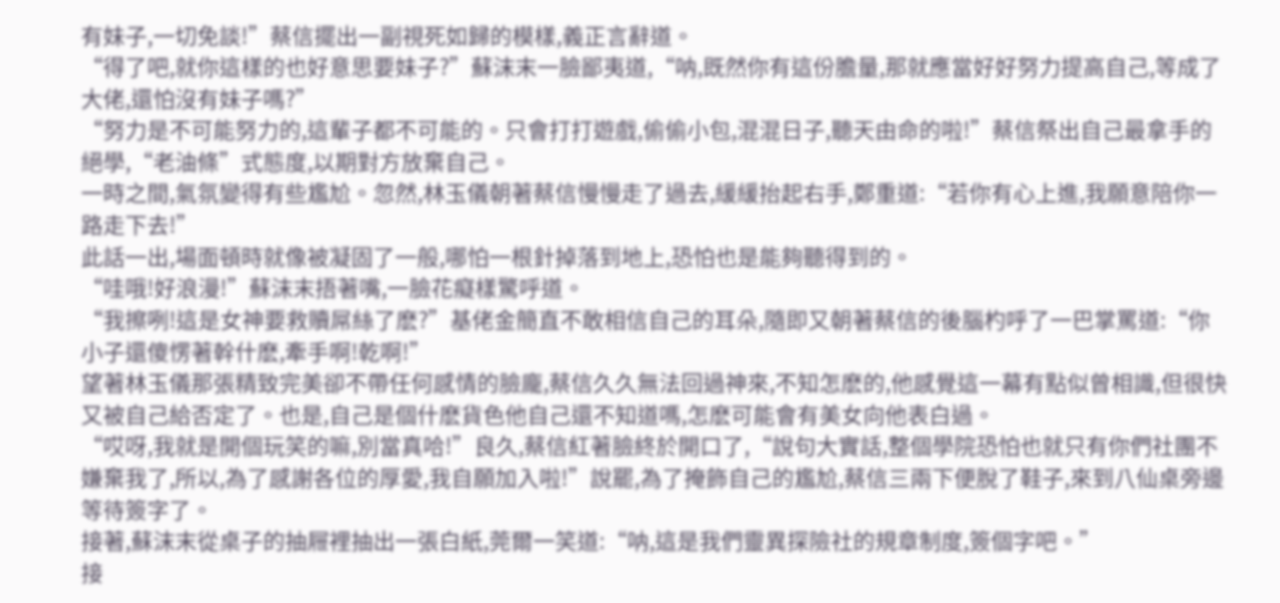有妹子,一切免談!”蔡信擺出一副視死如歸的模樣,義正言辭道。
“得了吧,就你這樣的也好意思要妹子?”蘇沫末一臉鄙夷道,“呐,既然你有這份膽量,那就應當好好努力提高自己,等成了大佬,還怕沒有妹子嗎?”
“努力是不可能努力的,這輩子都不可能的。只會打打遊戲,偷偷小包,混混日子,聽天由命的啦!”蔡信祭出自己最拿手的絕學,“老油條”式態度,以期對方放棄自己。
一時之間,氣氛變得有些尷尬。忽然,林玉儀朝著蔡信慢慢走了過去,緩緩抬起右手,鄭重道:“若你有心上進,我願意陪你一路走下去!”
此話一出,場面頓時就像被凝固了一般,哪怕一根針掉落到地上,恐怕也是能夠聽得到的。
“哇哦!好浪漫!”蘇沫末捂著嘴,一臉花癡樣驚呼道。
“我擦咧!這是女神要救贖屌絲了麽?”基佬金簡直不敢相信自己的耳朵,隨即又朝著蔡信的後腦杓呼了一巴掌罵道:“你小子還傻愣著幹什麽,牽手啊!乾啊!”
望著林玉儀那張精致完美卻不帶任何感情的臉龐,蔡信久久無法回過神來,不知怎麽的,他感覺這一幕有點似曾相識,但很快又被自己給否定了。也是,自己是個什麽貨色他自己還不知道嗎,怎麽可能會有美女向他表白過。
“哎呀,我就是開個玩笑的嘛,別當真哈!”良久,蔡信紅著臉終於開口了,“說句大實話,整個學院恐怕也就只有你們社團不嫌棄我了,所以,為了感謝各位的厚愛,我自願加入啦!”說罷,為了掩飾自己的尷尬,蔡信三兩下便脫了鞋子,來到八仙桌旁邊等待簽字了。
接著,蘇沫末從桌子的抽屜裡抽出一張白紙,莞爾一笑道:“呐,這是我們靈異探險社的規章制度,簽個字吧。”
接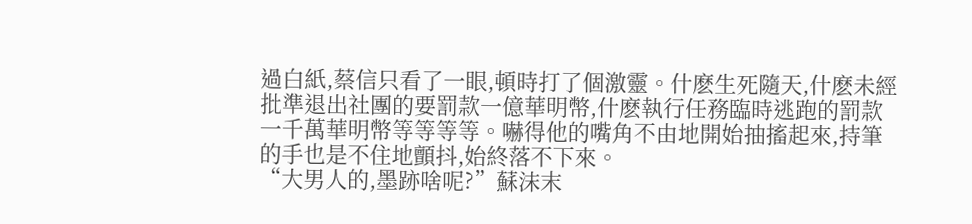過白紙,蔡信只看了一眼,頓時打了個激靈。什麽生死隨天,什麽未經批準退出社團的要罰款一億華明幣,什麽執行任務臨時逃跑的罰款一千萬華明幣等等等等。嚇得他的嘴角不由地開始抽搐起來,持筆的手也是不住地顫抖,始終落不下來。
“大男人的,墨跡啥呢?”蘇沫末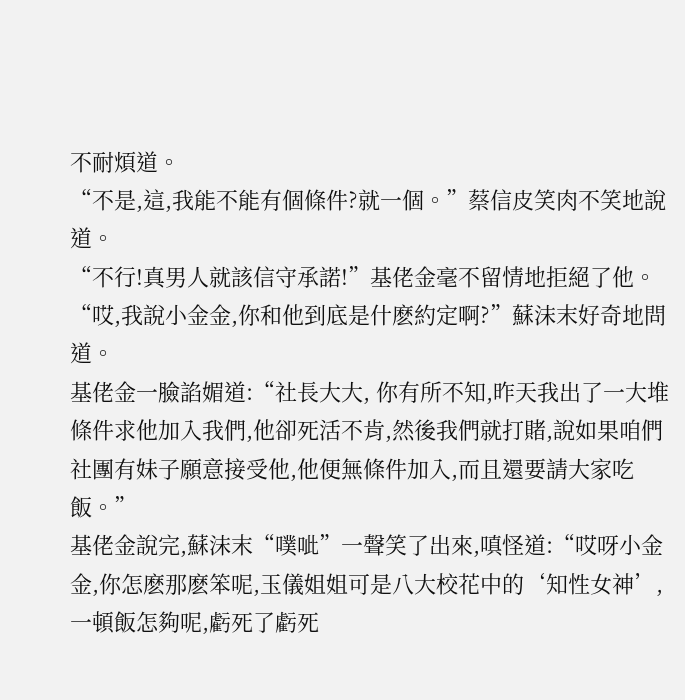不耐煩道。
“不是,這,我能不能有個條件?就一個。”蔡信皮笑肉不笑地說道。
“不行!真男人就該信守承諾!”基佬金毫不留情地拒絕了他。
“哎,我說小金金,你和他到底是什麽約定啊?”蘇沫末好奇地問道。
基佬金一臉諂媚道:“社長大大, 你有所不知,昨天我出了一大堆條件求他加入我們,他卻死活不肯,然後我們就打賭,說如果咱們社團有妹子願意接受他,他便無條件加入,而且還要請大家吃飯。”
基佬金說完,蘇沫末“噗呲”一聲笑了出來,嗔怪道:“哎呀小金金,你怎麽那麽笨呢,玉儀姐姐可是八大校花中的‘知性女神’,一頓飯怎夠呢,虧死了虧死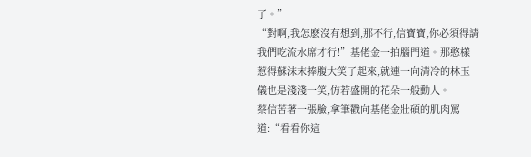了。”
“對啊,我怎麽沒有想到,那不行,信寶寶,你必須得請我們吃流水席才行!”基佬金一拍腦門道。那憨樣惹得蘇沫末捧腹大笑了起來,就連一向清冷的林玉儀也是淺淺一笑,仿若盛開的花朵一般動人。
蔡信苦著一張臉,拿筆戳向基佬金壯碩的肌肉罵道:“看看你這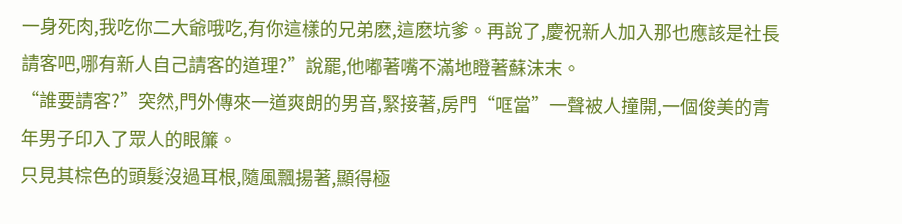一身死肉,我吃你二大爺哦吃,有你這樣的兄弟麽,這麽坑爹。再說了,慶祝新人加入那也應該是社長請客吧,哪有新人自己請客的道理?”說罷,他嘟著嘴不滿地瞪著蘇沫末。
“誰要請客?”突然,門外傳來一道爽朗的男音,緊接著,房門“哐當”一聲被人撞開,一個俊美的青年男子印入了眾人的眼簾。
只見其棕色的頭髮沒過耳根,隨風飄揚著,顯得極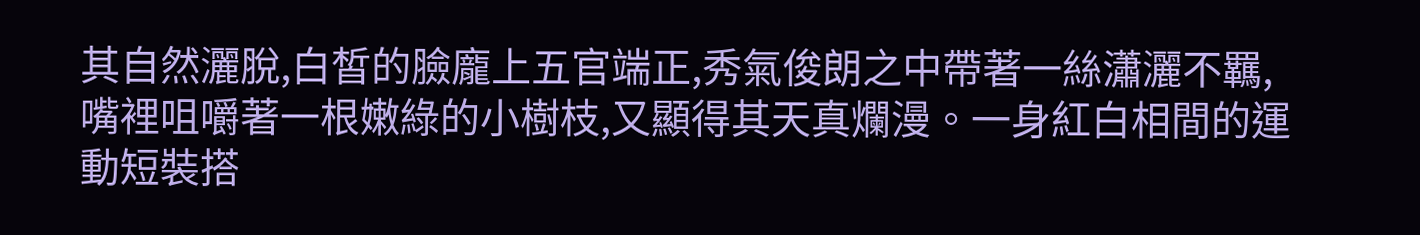其自然灑脫,白皙的臉龐上五官端正,秀氣俊朗之中帶著一絲瀟灑不羈,嘴裡咀嚼著一根嫩綠的小樹枝,又顯得其天真爛漫。一身紅白相間的運動短裝搭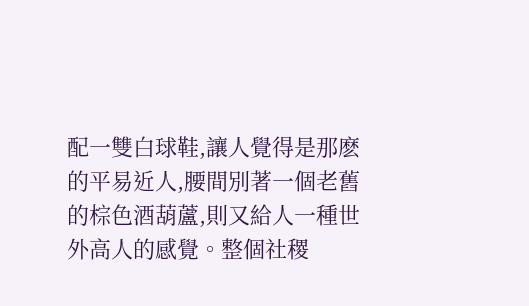配一雙白球鞋,讓人覺得是那麽的平易近人,腰間別著一個老舊的棕色酒葫蘆,則又給人一種世外高人的感覺。整個社稷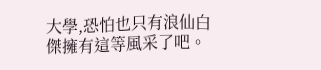大學,恐怕也只有浪仙白傑擁有這等風采了吧。